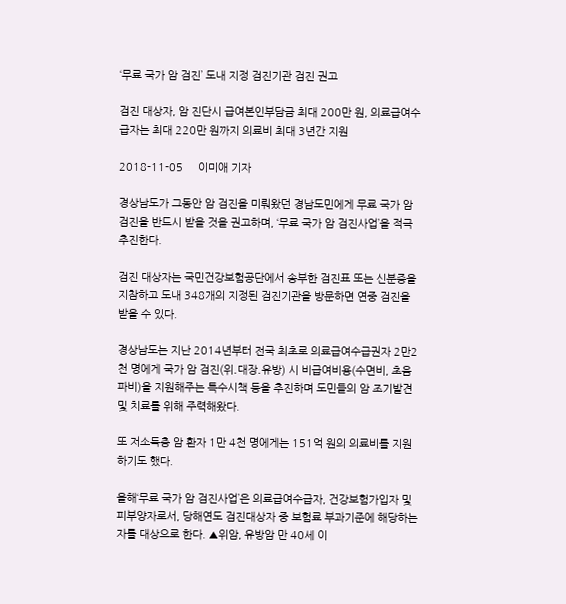‘무료 국가 암 검진’ 도내 지정 검진기관 검진 권고

검진 대상자, 암 진단시 급여본인부담금 최대 200만 원, 의료급여수급자는 최대 220만 원까지 의료비 최대 3년간 지원

2018-11-05     이미애 기자

경상남도가 그동안 암 검진을 미뤄왔던 경남도민에게 무료 국가 암 검진을 반드시 받을 것을 권고하며, ‘무료 국가 암 검진사업’을 적극 추진한다.

검진 대상자는 국민건강보험공단에서 송부한 검진표 또는 신분증을 지참하고 도내 348개의 지정된 검진기관을 방문하면 연중 검진을 받을 수 있다.

경상남도는 지난 2014년부터 전국 최초로 의료급여수급권자 2만2천 명에게 국가 암 검진(위․대장․유방) 시 비급여비용(수면비, 초음파비)을 지원해주는 특수시책 등을 추진하며 도민들의 암 조기발견 및 치료를 위해 주력해왔다.

또 저소득층 암 환자 1만 4천 명에게는 151억 원의 의료비를 지원하기도 했다.

올해‘무료 국가 암 검진사업’은 의료급여수급자, 건강보험가입자 및 피부양자로서, 당해연도 검진대상자 중 보험료 부과기준에 해당하는 자를 대상으로 한다. ▲위암, 유방암 만 40세 이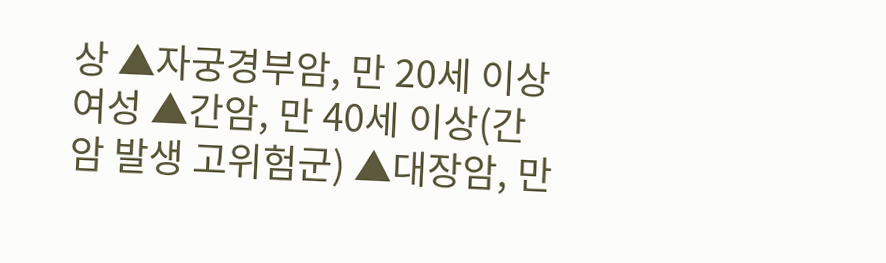상 ▲자궁경부암, 만 20세 이상 여성 ▲간암, 만 40세 이상(간암 발생 고위험군) ▲대장암, 만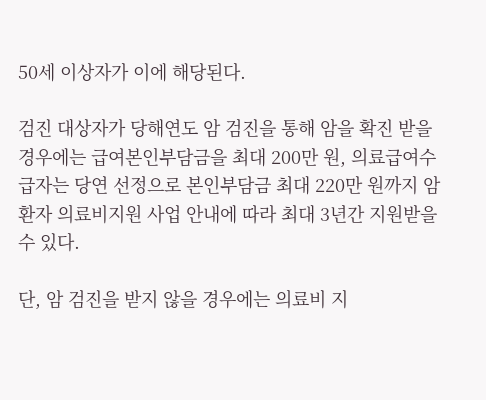50세 이상자가 이에 해당된다.

검진 대상자가 당해연도 암 검진을 통해 암을 확진 받을 경우에는 급여본인부담금을 최대 200만 원, 의료급여수급자는 당연 선정으로 본인부담금 최대 220만 원까지 암환자 의료비지원 사업 안내에 따라 최대 3년간 지원받을 수 있다.

단, 암 검진을 받지 않을 경우에는 의료비 지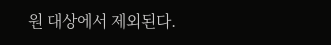원 대상에서 제외된다.